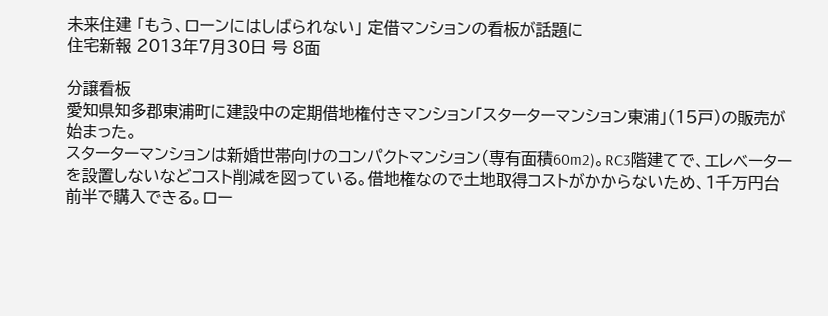未来住建 「もう、ローンにはしばられない」 定借マンションの看板が話題に
住宅新報 2013年7月30日 号 8面

分譲看板
愛知県知多郡東浦町に建設中の定期借地権付きマンション「スターターマンション東浦」(15戸)の販売が始まった。
スターターマンションは新婚世帯向けのコンパクトマンション(専有面積60m2)。RC3階建てで、エレベーターを設置しないなどコスト削減を図っている。借地権なので土地取得コストがかからないため、1千万円台前半で購入できる。ロー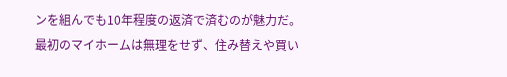ンを組んでも10年程度の返済で済むのが魅力だ。
最初のマイホームは無理をせず、住み替えや買い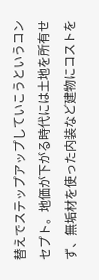替えでステップアップしていこうというコンセプト。地価が下がる時代には土地を所有せず、無垢材を使った内装など建物にコストを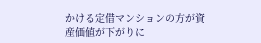かける定借マンションの方が資産価値が下がりに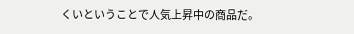くいということで人気上昇中の商品だ。